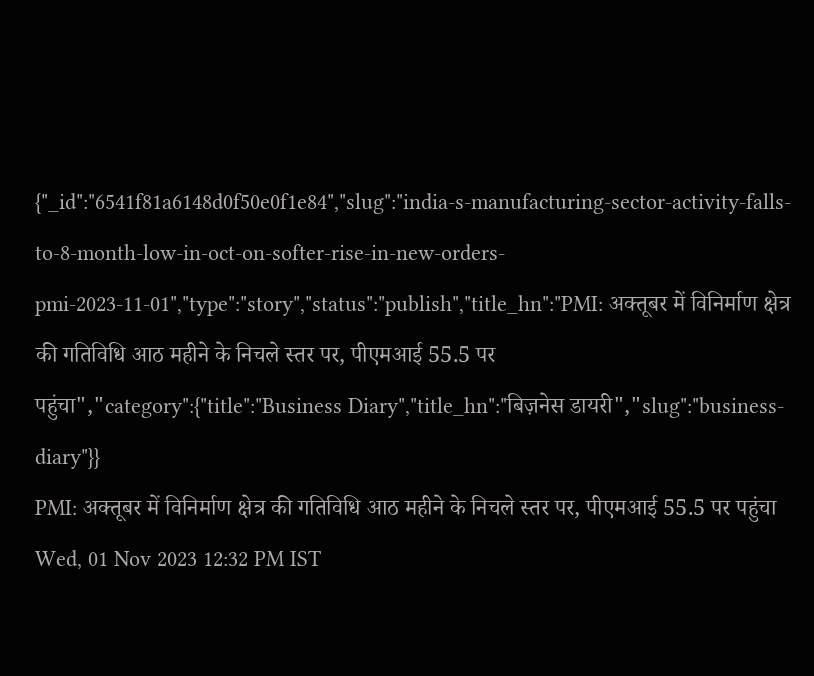{"_id":"6541f81a6148d0f50e0f1e84","slug":"india-s-manufacturing-sector-activity-falls-to-8-month-low-in-oct-on-softer-rise-in-new-orders-pmi-2023-11-01","type":"story","status":"publish","title_hn":"PMI: अक्तूबर में विनिर्माण क्षेत्र की गतिविधि आठ महीने के निचले स्तर पर, पीएमआई 55.5 पर पहुंचा","category":{"title":"Business Diary","title_hn":"बिज़नेस डायरी","slug":"business-diary"}}
PMI: अक्तूबर में विनिर्माण क्षेत्र की गतिविधि आठ महीने के निचले स्तर पर, पीएमआई 55.5 पर पहुंचा
Wed, 01 Nov 2023 12:32 PM IST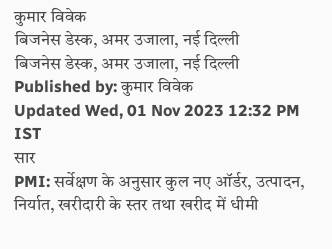कुमार विवेक
बिजनेस डेस्क, अमर उजाला, नई दिल्ली
बिजनेस डेस्क, अमर उजाला, नई दिल्ली
Published by: कुमार विवेक
Updated Wed, 01 Nov 2023 12:32 PM IST
सार
PMI: सर्वेक्षण के अनुसार कुल नए ऑर्डर, उत्पादन, निर्यात, खरीदारी के स्तर तथा खरीद में धीमी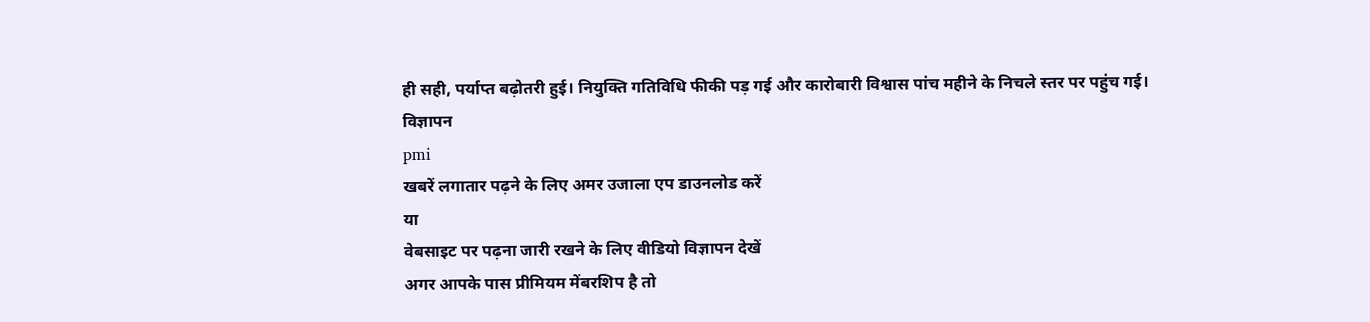ही सही, पर्याप्त बढ़ोतरी हुई। नियुक्ति गतिविधि फीकी पड़ गई और कारोबारी विश्वास पांच महीने के निचले स्तर पर पहुंच गई।
विज्ञापन
pmi
खबरें लगातार पढ़ने के लिए अमर उजाला एप डाउनलोड करें
या
वेबसाइट पर पढ़ना जारी रखने के लिए वीडियो विज्ञापन देखें
अगर आपके पास प्रीमियम मेंबरशिप है तो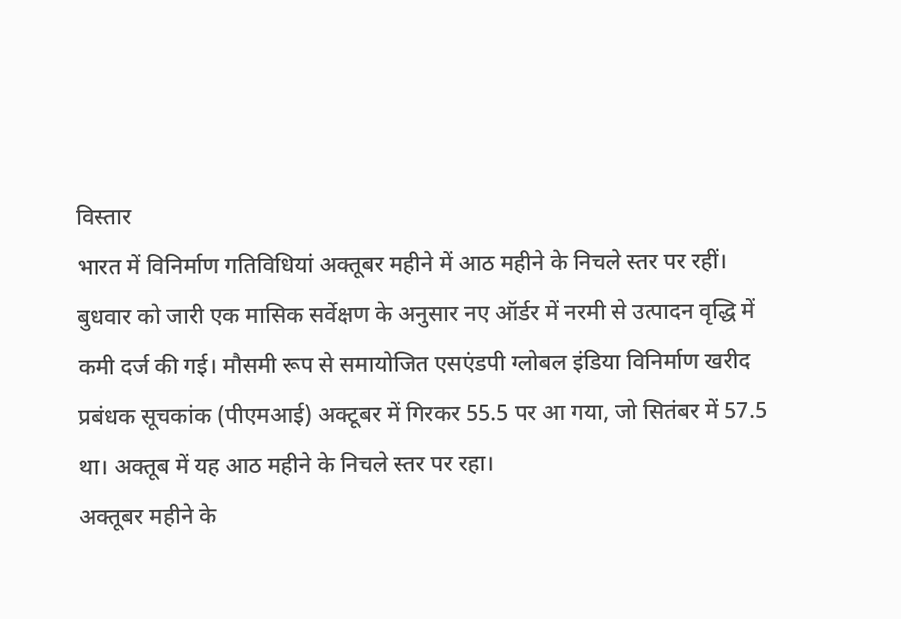विस्तार
भारत में विनिर्माण गतिविधियां अक्तूबर महीने में आठ महीने के निचले स्तर पर रहीं। बुधवार को जारी एक मासिक सर्वेक्षण के अनुसार नए ऑर्डर में नरमी से उत्पादन वृद्धि में कमी दर्ज की गई। मौसमी रूप से समायोजित एसएंडपी ग्लोबल इंडिया विनिर्माण खरीद प्रबंधक सूचकांक (पीएमआई) अक्टूबर में गिरकर 55.5 पर आ गया, जो सितंबर में 57.5 था। अक्तूब में यह आठ महीने के निचले स्तर पर रहा।
अक्तूबर महीने के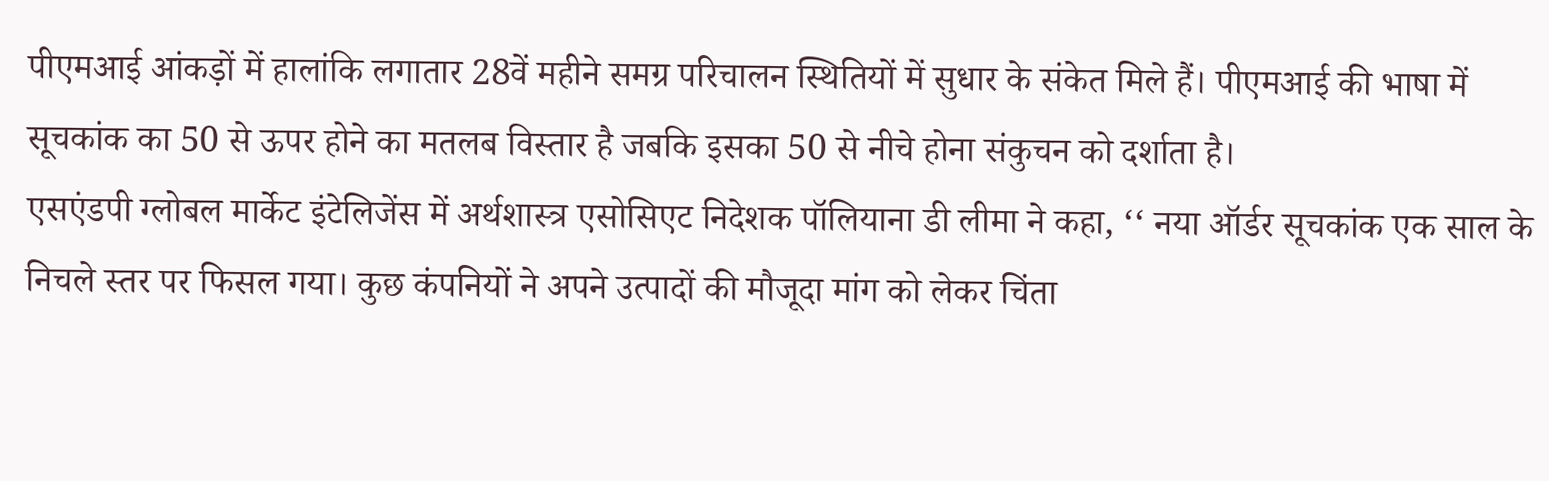पीएमआई आंकड़ों में हालांकि लगातार 28वें महीने समग्र परिचालन स्थितियों में सुधार के संकेत मिले हैं। पीएमआई की भाषा में सूचकांक का 50 से ऊपर होने का मतलब विस्तार है जबकि इसका 50 से नीचे होना संकुचन को दर्शाता है।
एसएंडपी ग्लोबल मार्केट इंटेलिजेंस में अर्थशास्त्र एसोसिएट निदेशक पॉलियाना डी लीमा ने कहा, ‘‘ नया ऑर्डर सूचकांक एक साल के निचले स्तर पर फिसल गया। कुछ कंपनियों ने अपने उत्पादों की मौजूदा मांग को लेकर चिंता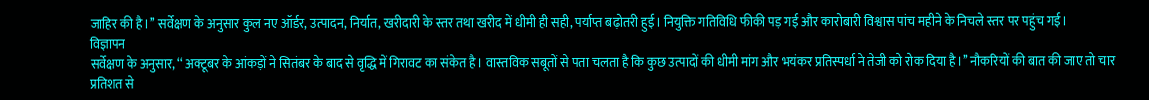जाहिर की है।’’ सर्वेक्षण के अनुसार कुल नए ऑर्डर, उत्पादन, निर्यात, खरीदारी के स्तर तथा खरीद में धीमी ही सही, पर्याप्त बढ़ोतरी हुई। नियुक्ति गतिविधि फीकी पड़ गई और कारोबारी विश्वास पांच महीने के निचले स्तर पर पहुंच गई।
विज्ञापन
सर्वेक्षण के अनुसार, ‘‘ अक्टूबर के आंकड़ों ने सितंबर के बाद से वृद्धि में गिरावट का संकेत है। वास्तविक सबूतों से पता चलता है कि कुछ उत्पादों की धीमी मांग और भयंकर प्रतिस्पर्धा ने तेजी को रोक दिया है।’’ नौकरियों की बात की जाए तो चार प्रतिशत से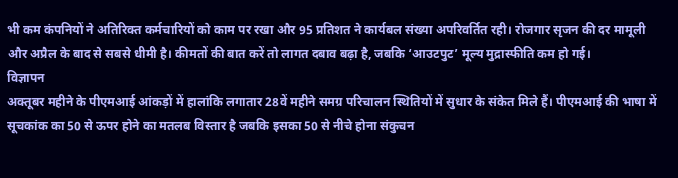भी कम कंपनियों ने अतिरिक्त कर्मचारियों को काम पर रखा और 95 प्रतिशत ने कार्यबल संख्या अपरिवर्तित रही। रोजगार सृजन की दर मामूली और अप्रैल के बाद से सबसे धीमी है। कीमतों की बात करें तो लागत दबाव बढ़ा है, जबकि ‘आउटपुट’ मूल्य मुद्रास्फीति कम हो गई।
विज्ञापन
अक्तूबर महीने के पीएमआई आंकड़ों में हालांकि लगातार 28वें महीने समग्र परिचालन स्थितियों में सुधार के संकेत मिले हैं। पीएमआई की भाषा में सूचकांक का 50 से ऊपर होने का मतलब विस्तार है जबकि इसका 50 से नीचे होना संकुचन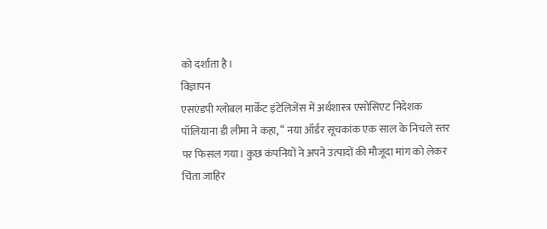को दर्शाता है।
विज्ञापन
एसएंडपी ग्लोबल मार्केट इंटेलिजेंस में अर्थशास्त्र एसोसिएट निदेशक पॉलियाना डी लीमा ने कहा, ‘‘ नया ऑर्डर सूचकांक एक साल के निचले स्तर पर फिसल गया। कुछ कंपनियों ने अपने उत्पादों की मौजूदा मांग को लेकर चिंता जाहिर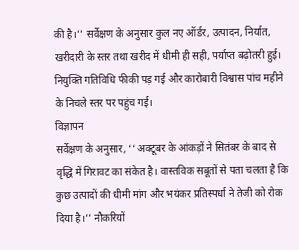की है।’’ सर्वेक्षण के अनुसार कुल नए ऑर्डर, उत्पादन, निर्यात, खरीदारी के स्तर तथा खरीद में धीमी ही सही, पर्याप्त बढ़ोतरी हुई। नियुक्ति गतिविधि फीकी पड़ गई और कारोबारी विश्वास पांच महीने के निचले स्तर पर पहुंच गई।
विज्ञापन
सर्वेक्षण के अनुसार, ‘‘ अक्टूबर के आंकड़ों ने सितंबर के बाद से वृद्धि में गिरावट का संकेत है। वास्तविक सबूतों से पता चलता है कि कुछ उत्पादों की धीमी मांग और भयंकर प्रतिस्पर्धा ने तेजी को रोक दिया है।’’ नौकरियों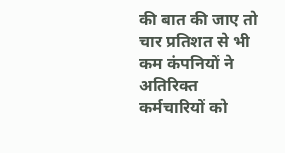की बात की जाए तो चार प्रतिशत से भी कम कंपनियों ने अतिरिक्त कर्मचारियों को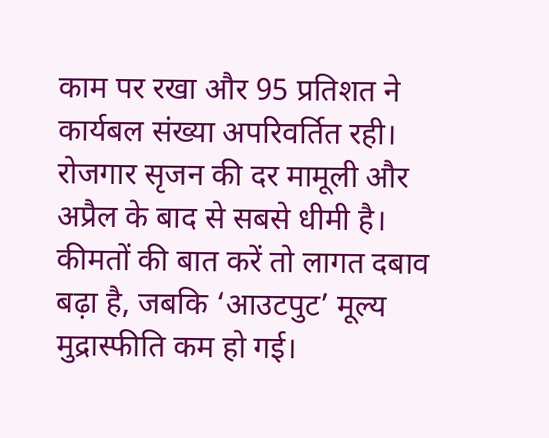काम पर रखा और 95 प्रतिशत ने कार्यबल संख्या अपरिवर्तित रही। रोजगार सृजन की दर मामूली और अप्रैल के बाद से सबसे धीमी है। कीमतों की बात करें तो लागत दबाव बढ़ा है, जबकि ‘आउटपुट’ मूल्य मुद्रास्फीति कम हो गई।